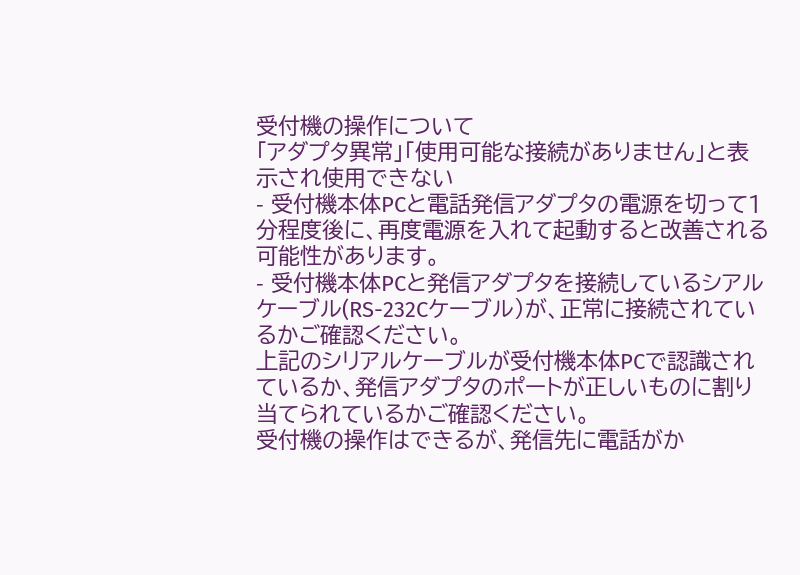受付機の操作について
「アダプタ異常」「使用可能な接続がありません」と表示され使用できない
- 受付機本体PCと電話発信アダプタの電源を切って1分程度後に、再度電源を入れて起動すると改善される可能性があります。
- 受付機本体PCと発信アダプタを接続しているシアルケーブル(RS-232Cケーブル)が、正常に接続されているかご確認ください。
上記のシリアルケーブルが受付機本体PCで認識されているか、発信アダプタのポートが正しいものに割り当てられているかご確認ください。
受付機の操作はできるが、発信先に電話がか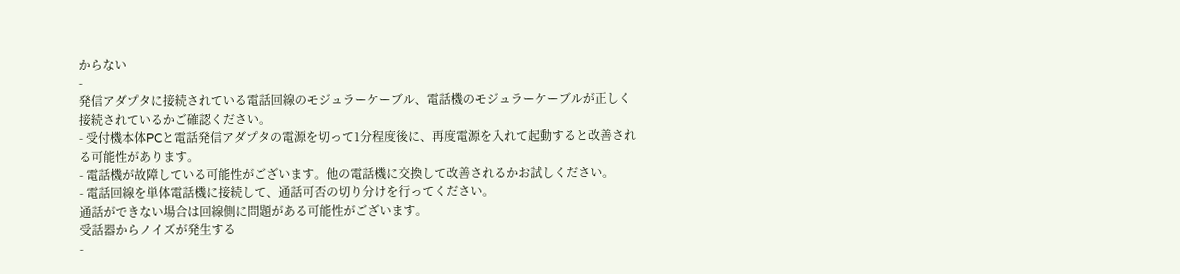からない
-
発信アダプタに接続されている電話回線のモジュラーケーブル、電話機のモジュラーケーブルが正しく接続されているかご確認ください。
- 受付機本体PCと電話発信アダプタの電源を切って1分程度後に、再度電源を入れて起動すると改善される可能性があります。
- 電話機が故障している可能性がございます。他の電話機に交換して改善されるかお試しください。
- 電話回線を単体電話機に接続して、通話可否の切り分けを行ってください。
通話ができない場合は回線側に問題がある可能性がございます。
受話器からノイズが発生する
-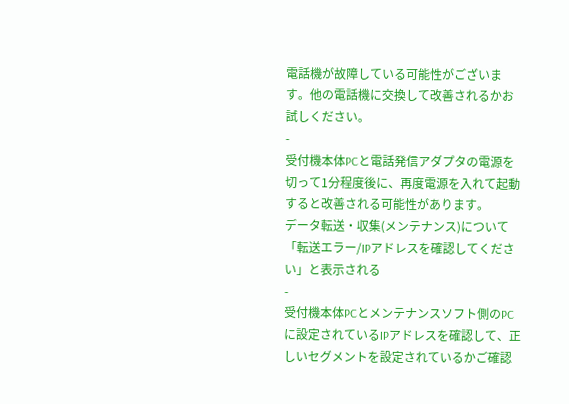電話機が故障している可能性がございます。他の電話機に交換して改善されるかお試しください。
-
受付機本体PCと電話発信アダプタの電源を切って1分程度後に、再度電源を入れて起動すると改善される可能性があります。
データ転送・収集(メンテナンス)について
「転送エラー/IPアドレスを確認してください」と表示される
-
受付機本体PCとメンテナンスソフト側のPCに設定されているIPアドレスを確認して、正しいセグメントを設定されているかご確認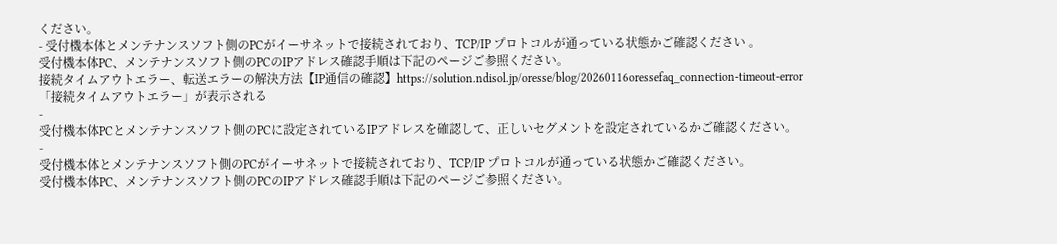ください。
- 受付機本体とメンテナンスソフト側のPCがイーサネットで接続されており、TCP/IP プロトコルが通っている状態かご確認ください 。
受付機本体PC、メンテナンスソフト側のPCのIPアドレス確認手順は下記のページご参照ください。
接続タイムアウトエラー、転送エラーの解決方法【IP通信の確認】https://solution.ndisol.jp/oresse/blog/20260116oressefaq_connection-timeout-error
「接続タイムアウトエラー」が表示される
-
受付機本体PCとメンテナンスソフト側のPCに設定されているIPアドレスを確認して、正しいセグメントを設定されているかご確認ください。
-
受付機本体とメンテナンスソフト側のPCがイーサネットで接続されており、TCP/IP プロトコルが通っている状態かご確認ください。
受付機本体PC、メンテナンスソフト側のPCのIPアドレス確認手順は下記のページご参照ください。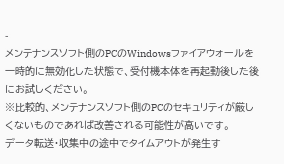-
メンテナンスソフト側のPCのWindowsファイアウォールを一時的に無効化した状態で、受付機本体を再起動後した後にお試しください。
※比較的、メンテナンスソフト側のPCのセキュリティが厳しくないものであれば改善される可能性が高いです。
データ転送・収集中の途中でタイムアウトが発生す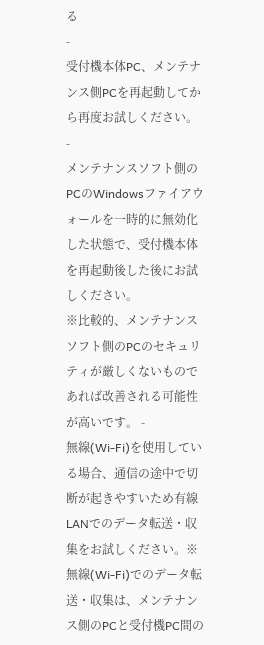る
-
受付機本体PC、メンテナンス側PCを再起動してから再度お試しください。
-
メンテナンスソフト側のPCのWindowsファイアウォールを一時的に無効化した状態で、受付機本体を再起動後した後にお試しください。
※比較的、メンテナンスソフト側のPCのセキュリティが厳しくないものであれば改善される可能性が高いです。 -
無線(Wi-Fi)を使用している場合、通信の途中で切断が起きやすいため有線LANでのデータ転送・収集をお試しください。※無線(Wi-Fi)でのデータ転送・収集は、メンテナンス側のPCと受付機PC間の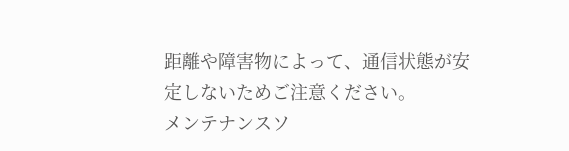距離や障害物によって、通信状態が安定しないためご注意ください。
メンテナンスソ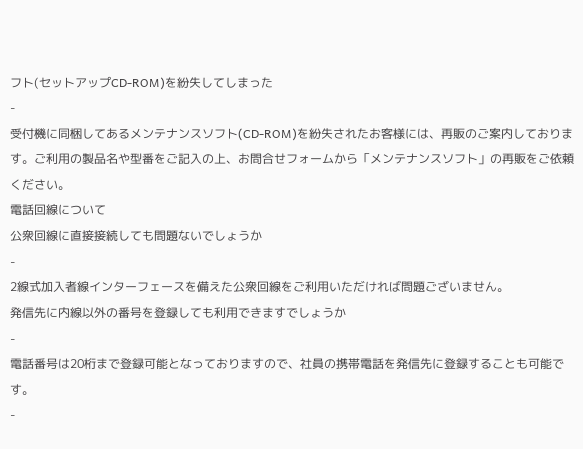フト(セットアップCD-ROM)を紛失してしまった
-
受付機に同梱してあるメンテナンスソフト(CD-ROM)を紛失されたお客様には、再販のご案内しております。ご利用の製品名や型番をご記入の上、お問合せフォームから「メンテナンスソフト」の再販をご依頼ください。
電話回線について
公衆回線に直接接続しても問題ないでしょうか
-
2線式加入者線インターフェースを備えた公衆回線をご利用いただければ問題ございません。
発信先に内線以外の番号を登録しても利用できますでしょうか
-
電話番号は20桁まで登録可能となっておりますので、社員の携帯電話を発信先に登録することも可能です。
-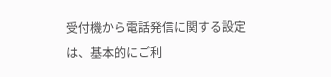受付機から電話発信に関する設定は、基本的にご利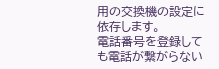用の交換機の設定に依存します。
電話番号を登録しても電話が繋がらない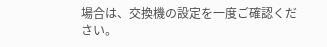場合は、交換機の設定を一度ご確認ください。